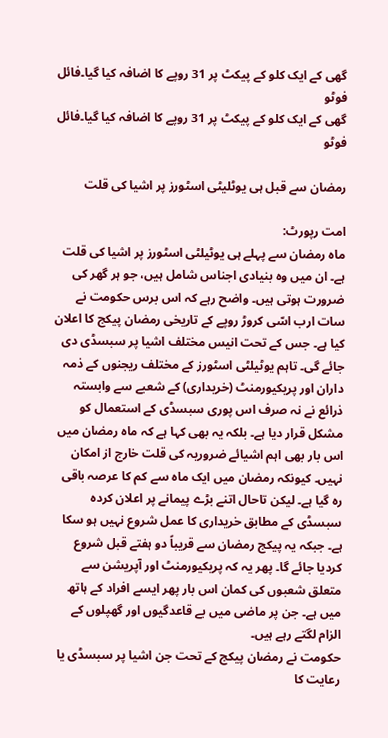گھی کے ایک کلو کے پیکٹ پر 31 روپے کا اضافہ کیا گیا۔فائل فوٹو
گھی کے ایک کلو کے پیکٹ پر 31 روپے کا اضافہ کیا گیا۔فائل فوٹو

رمضان سے قبل ہی یوٹلیٹی اسٹورز پر اشیا کی قلت

امت رپورٹ:
ماہ رمضان سے پہلے ہی یوٹیلٹی اسٹورز پر اشیا کی قلت ہے۔ ان میں وہ بنیادی اجناس شامل ہیں، جو ہر گھر کی ضرورت ہوتی ہیں۔ واضح رہے کہ اس برس حکومت نے سات ارب اسّی کروڑ روپے کے تاریخی رمضان پیکج کا اعلان کیا ہے۔ جس کے تحت انیس مختلف اشیا پر سبسڈی دی جائے گی۔ تاہم یوٹیلٹی اسٹورز کے مختلف ریجنوں کے ذمہ داران اور پریکیورمنٹ (خریداری) کے شعبے سے وابستہ ذرائع نے نہ صرف اس پوری سبسڈی کے استعمال کو مشکل قرار دیا ہے۔ بلکہ یہ بھی کہا ہے کہ ماہ رمضان میں اس بار بھی اہم اشیائے ضروریہ کی قلت خارج از امکان نہیں۔ کیونکہ رمضان میں ایک ماہ سے کم کا عرصہ باقی رہ گیا ہے۔ لیکن تاحال اتنے بڑے پیمانے پر اعلان کردہ سبسڈی کے مطابق خریداری کا عمل شروع نہیں ہو سکا ہے۔ جبکہ یہ پیکج رمضان سے قریباً دو ہفتے قبل شروع کردیا جائے گا۔ پھر یہ کہ پریکیورمنٹ اور آپریشن سے متعلق شعبوں کی کمان اس بار پھر ایسے افراد کے ہاتھ میں ہے۔ جن پر ماضی میں بے قاعدگیوں اور گھپلوں کے الزام لگتے رہے ہیں۔
حکومت نے رمضان پیکج کے تحت جن اشیا پر سبسڈی یا رعایت کا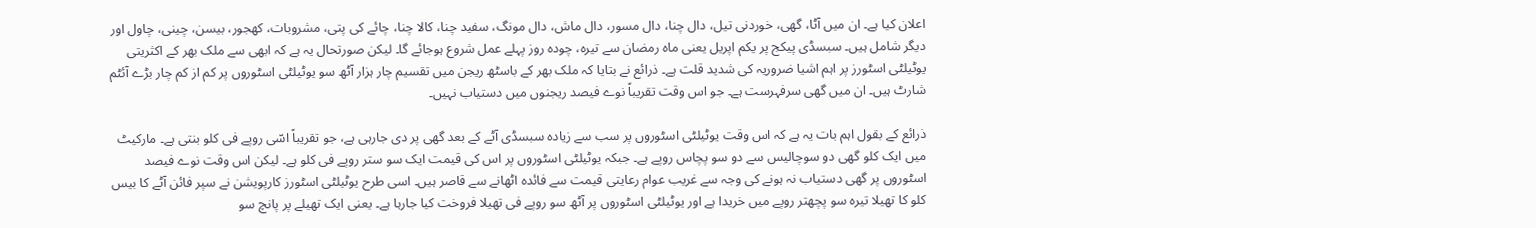اعلان کیا ہے۔ ان میں آٹا، گھی، خوردنی تیل، دال چنا، دال مسور، دال ماش، دال مونگ، سفید چنا، کالا چنا، چائے کی پتی، مشروبات، کھجور، بیسن، چینی، چاول اور دیگر شامل ہیں۔ سبسڈی پیکج پر یکم اپریل یعنی ماہ رمضان سے تیرہ، چودہ روز پہلے عمل شروع ہوجائے گا۔ لیکن صورتحال یہ ہے کہ ابھی سے ملک بھر کے اکثریتی یوٹیلٹی اسٹورز پر اہم اشیا ضروریہ کی شدید قلت ہے۔ ذرائع نے بتایا کہ ملک بھر کے باسٹھ ریجن میں تقسیم چار ہزار آٹھ سو یوٹیلٹی اسٹوروں پر کم از کم چار بڑے آئٹم شارٹ ہیں۔ ان میں گھی سرفہرست ہے۔ جو اس وقت تقریباً نوے فیصد ریجنوں میں دستیاب نہیں۔

ذرائع کے بقول اہم بات یہ ہے کہ اس وقت یوٹیلٹی اسٹوروں پر سب سے زیادہ سبسڈی آٹے کے بعد گھی پر دی جارہی ہے، جو تقریباً اسّی روپے فی کلو بنتی ہے۔ مارکیٹ میں ایک کلو گھی دو سوچالیس سے دو سو پچاس روپے ہے۔ جبکہ یوٹیلٹی اسٹوروں پر اس کی قیمت ایک سو ستر روپے فی کلو ہے۔ لیکن اس وقت نوے فیصد اسٹوروں پر گھی دستیاب نہ ہونے کی وجہ سے غریب عوام رعایتی قیمت سے فائدہ اٹھانے سے قاصر ہیں۔ اسی طرح یوٹیلٹی اسٹورز کارپویشن نے سپر فائن آٹے کا بیس کلو کا تھیلا تیرہ سو پچھتر روپے میں خریدا ہے اور یوٹیلٹی اسٹوروں پر آٹھ سو روپے فی تھیلا فروخت کیا جارہا ہے۔ یعنی ایک تھیلے پر پانچ سو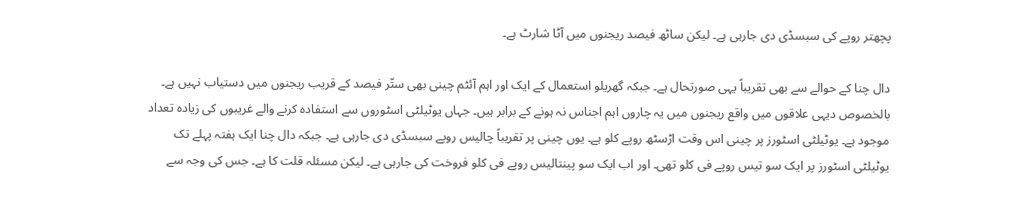پچھتر روپے کی سبسڈی دی جارہی ہے۔ لیکن ساٹھ فیصد ریجنوں میں آٹا شارٹ ہے۔

دال چنا کے حوالے سے بھی تقریباً یہی صورتحال ہے۔ جبکہ گھریلو استعمال کے ایک اور اہم آئٹم چینی بھی ستّر فیصد کے قریب ریجنوں میں دستیاب نہیں ہے۔ بالخصوص دیہی علاقوں میں واقع ریجنوں میں یہ چاروں اہم اجناس نہ ہونے کے برابر ہیں۔ جہاں یوٹیلٹی اسٹوروں سے استفادہ کرنے والے غریبوں کی زیادہ تعداد موجود ہے۔ یوٹیلٹی اسٹورز پر چینی اس وقت اڑسٹھ روپے کلو ہے۔ یوں چینی پر تقریباً چالیس روپے سبسڈی دی جارہی ہے۔ جبکہ دال چنا ایک ہفتہ پہلے تک یوٹیلٹی اسٹورز پر ایک سو تیس روپے فی کلو تھی۔ اور اب ایک سو پینتالیس روپے فی کلو فروخت کی جارہی ہے۔ لیکن مسئلہ قلت کا ہے۔ جس کی وجہ سے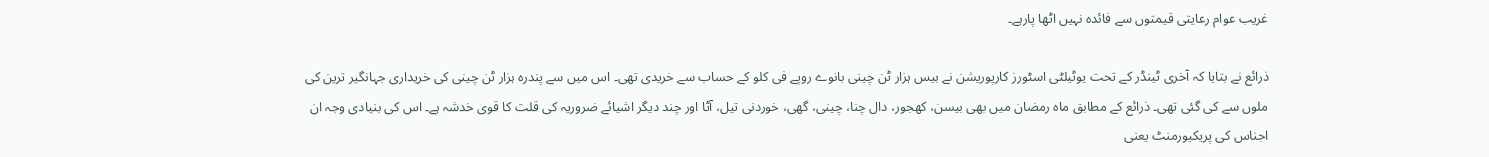غریب عوام رعایتی قیمتوں سے فائدہ نہیں اٹھا پارہے۔

ذرائع نے بتایا کہ آخری ٹینڈر کے تحت یوٹیلٹی اسٹورز کارپوریشن نے بیس ہزار ٹن چینی بانوے روپے فی کلو کے حساب سے خریدی تھی۔ اس میں سے پندرہ ہزار ٹن چینی کی خریداری جہانگیر ترین کی ملوں سے کی گئی تھی۔ ذرائع کے مطابق ماہ رمضان میں بھی بیسن، کھجور، دال چنا، چینی، گھی، خوردنی تیل، آٹا اور چند دیگر اشیائے ضروریہ کی قلت کا قوی خدشہ ہے۔ اس کی بنیادی وجہ ان اجناس کی پریکیورمنٹ یعنی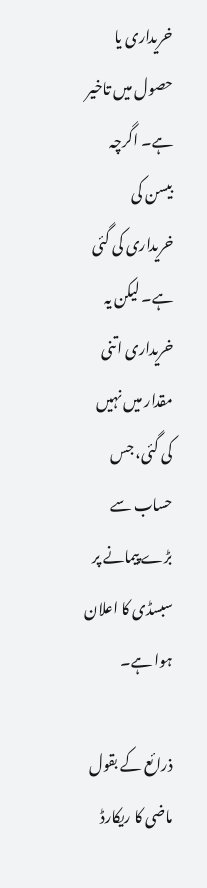خریداری یا حصول میں تاخیر ہے۔ اگرچہ بیسن کی خریداری کی گئی ہے۔ لیکن یہ خریداری اتنی مقدار میں نہیں کی گئی، جس حساب سے بڑے پیمانے پر سبسڈی کا اعلان ہوا ہے۔

ذرائع کے بقول ماضی کا ریکارڈ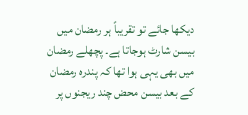دیکھا جائے تو تقریباً ہر رمضان میں بیسن شارٹ ہوجاتا ہے۔ پچھلے رمضان میں بھی یہی ہوا تھا کہ پندرہ رمضان کے بعد بیسن محض چند ریجنوں پر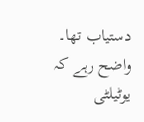دستیاب تھا۔ واضح رہے کہ یوٹیلٹی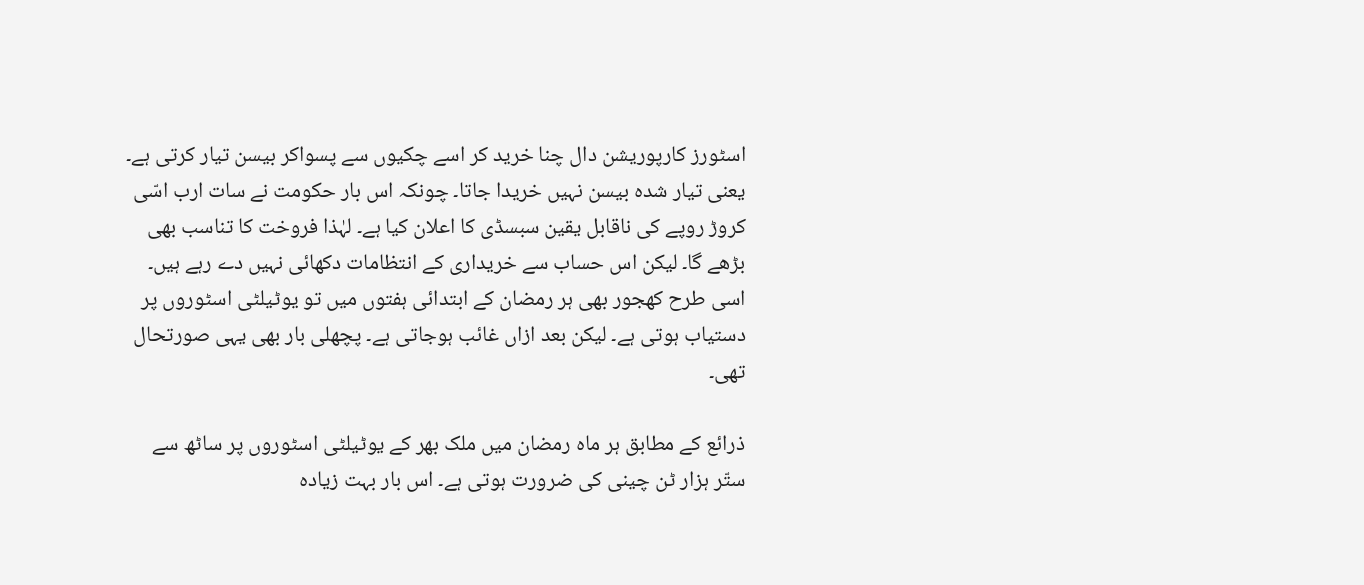اسٹورز کارپوریشن دال چنا خرید کر اسے چکیوں سے پسواکر بیسن تیار کرتی ہے۔ یعنی تیار شدہ بیسن نہیں خریدا جاتا۔ چونکہ اس بار حکومت نے سات ارب اسّی کروڑ روپے کی ناقابل یقین سبسڈی کا اعلان کیا ہے۔ لہٰذا فروخت کا تناسب بھی بڑھے گا۔ لیکن اس حساب سے خریداری کے انتظامات دکھائی نہیں دے رہے ہیں۔ اسی طرح کھجور بھی ہر رمضان کے ابتدائی ہفتوں میں تو یوٹیلٹی اسٹوروں پر دستیاب ہوتی ہے۔ لیکن بعد ازاں غائب ہوجاتی ہے۔ پچھلی بار بھی یہی صورتحال تھی۔

ذرائع کے مطابق ہر ماہ رمضان میں ملک بھر کے یوٹیلٹی اسٹوروں پر ساٹھ سے ستّر ہزار ٹن چینی کی ضرورت ہوتی ہے۔ اس بار بہت زیادہ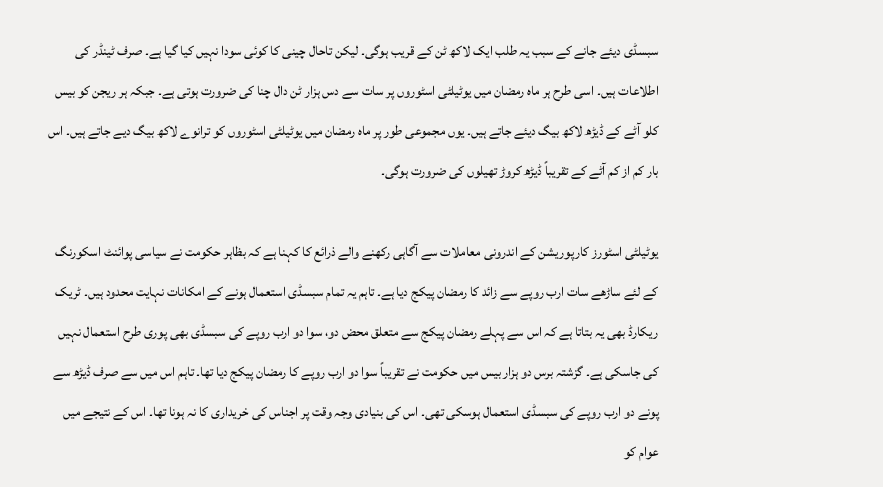سبسڈی دیئے جانے کے سبب یہ طلب ایک لاکھ ٹن کے قریب ہوگی۔ لیکن تاحال چینی کا کوئی سودا نہیں کیا گیا ہے۔ صرف ٹینڈر کی اطلاعات ہیں۔ اسی طرح ہر ماہ رمضان میں یوٹیلٹی اسٹوروں پر سات سے دس ہزار ٹن دال چنا کی ضرورت ہوتی ہے۔ جبکہ ہر ریجن کو بیس کلو آٹے کے ڈیڑھ لاکھ بیگ دیئے جاتے ہیں۔ یوں مجموعی طور پر ماہ رمضان میں یوٹیلٹی اسٹوروں کو ترانوے لاکھ بیگ دیے جاتے ہیں۔ اس بار کم از کم آٹے کے تقریباً ڈیڑھ کروڑ تھیلوں کی ضرورت ہوگی۔

یوٹیلٹی اسٹورز کارپوریشن کے اندرونی معاملات سے آگاہی رکھنے والے ذرائع کا کہنا ہے کہ بظاہر حکومت نے سیاسی پوائنٹ اسکورنگ کے لئے ساڑھے سات ارب روپے سے زائد کا رمضان پیکج دیا ہے۔ تاہم یہ تمام سبسڈی استعمال ہونے کے امکانات نہایت محدود ہیں۔ ٹریک ریکارڈ بھی یہ بتاتا ہے کہ اس سے پہلے رمضان پیکج سے متعلق محض دو، سوا دو ارب روپے کی سبسڈی بھی پوری طرح استعمال نہیں کی جاسکی ہے۔ گزشتہ برس دو ہزار بیس میں حکومت نے تقریباً سوا دو ارب روپے کا رمضان پیکج دیا تھا۔ تاہم اس میں سے صرف ڈیڑھ سے پونے دو ارب روپے کی سبسڈی استعمال ہوسکی تھی۔ اس کی بنیادی وجہ وقت پر اجناس کی خریداری کا نہ ہونا تھا۔ اس کے نتیجے میں عوام کو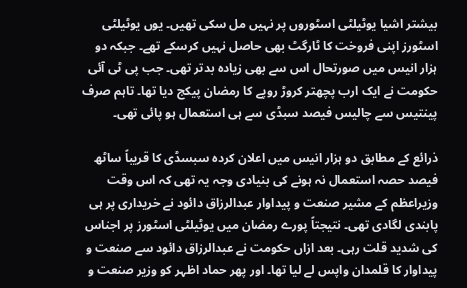بیشتر اشیا یوٹیلٹی اسٹوروں پر نہیں مل سکی تھیں۔ یوں یوٹیلٹی اسٹورز اپنی فروخت کا ٹارگٹ بھی حاصل نہیں کرسکے تھے۔ جبکہ دو ہزار انیس میں صورتحال اس سے بھی زیادہ بدتر تھی۔ جب پی ٹی آئی حکومت نے ایک ارب پچھتر کروڑ روپے کا رمضان پیکج دیا تھا۔ تاہم صرف پینتیس سے چالیس فیصد سبڈی سے ہی استعمال ہو پائی تھی۔

ذرائع کے مطابق دو ہزار انیس میں اعلان کردہ سبسڈی کا قریباً ساٹھ فیصد حصہ استعمال نہ ہونے کی بنیادی وجہ یہ تھی کہ اس وقت وزیراعظم کے مشیر صنعت و پیداوار عبدالرزاق دائود نے خریداری پر ہی پابندی لگادی تھی۔ نتیجتاً پورے رمضان میں یوٹیلٹی اسٹورز پر اجناس کی شدید قلت رہی۔ بعد ازاں حکومت نے عبدالرزاق دائود سے صنعت و پیداوار کا قلمدان واپس لے لیا تھا۔ اور پھر حماد اظہر کو وزیر صنعت و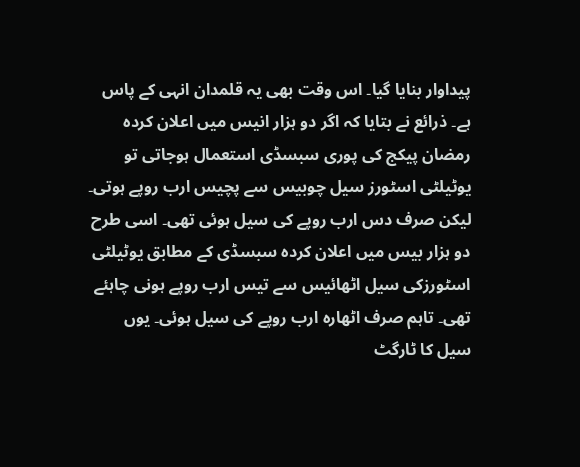پیداوار بنایا گیا۔ اس وقت بھی یہ قلمدان انہی کے پاس ہے۔ ذرائع نے بتایا کہ اگر دو ہزار انیس میں اعلان کردہ رمضان پیکج کی پوری سبسڈی استعمال ہوجاتی تو یوٹیلٹی اسٹورز سیل چوبیس سے پچیس ارب روپے ہوتی۔ لیکن صرف دس ارب روپے کی سیل ہوئی تھی۔ اسی طرح دو ہزار بیس میں اعلان کردہ سبسڈی کے مطابق یوٹیلٹی اسٹورزکی سیل اٹھائیس سے تیس ارب روپے ہونی چاہئے تھی۔ تاہم صرف اٹھارہ ارب روپے کی سیل ہوئی۔ یوں سیل کا ٹارگٹ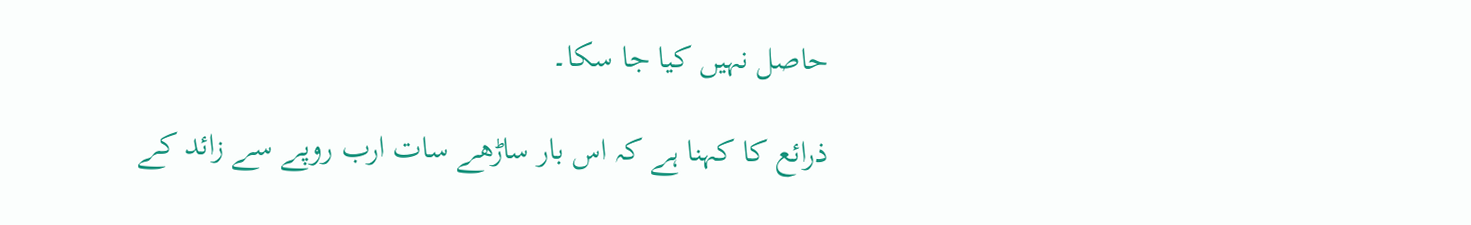حاصل نہیں کیا جا سکا۔

ذرائع کا کہنا ہے کہ اس بار ساڑھے سات ارب روپے سے زائد کے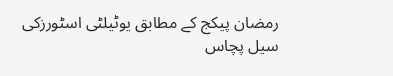رمضان پیکج کے مطابق یوٹیلٹی اسٹورزکی سیل پچاس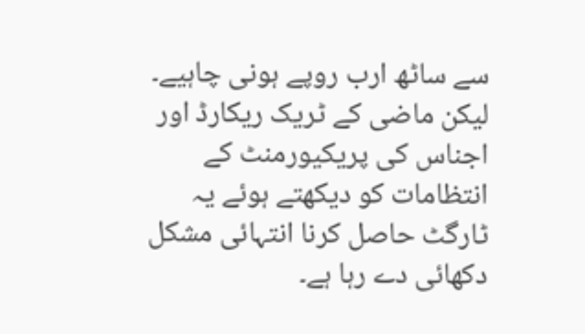سے ساٹھ ارب روپے ہونی چاہیے۔ لیکن ماضی کے ٹریک ریکارڈ اور اجناس کی پریکیورمنٹ کے انتظامات کو دیکھتے ہوئے یہ ٹارگٹ حاصل کرنا انتہائی مشکل دکھائی دے رہا ہے۔